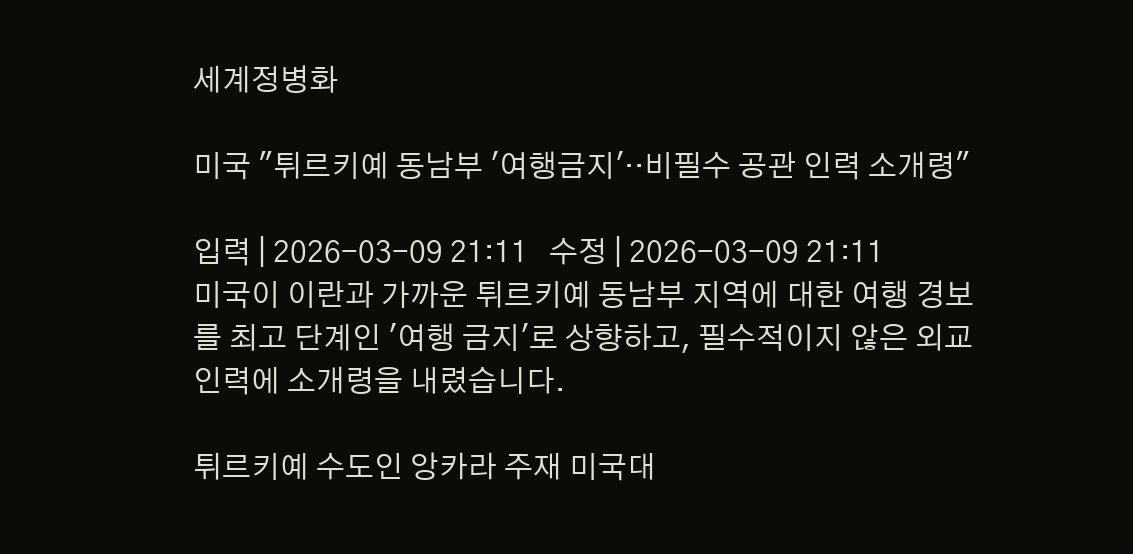세계정병화

미국 "튀르키예 동남부 '여행금지'‥비필수 공관 인력 소개령"

입력 | 2026-03-09 21:11   수정 | 2026-03-09 21:11
미국이 이란과 가까운 튀르키예 동남부 지역에 대한 여행 경보를 최고 단계인 ′여행 금지′로 상향하고, 필수적이지 않은 외교 인력에 소개령을 내렸습니다.

튀르키예 수도인 앙카라 주재 미국대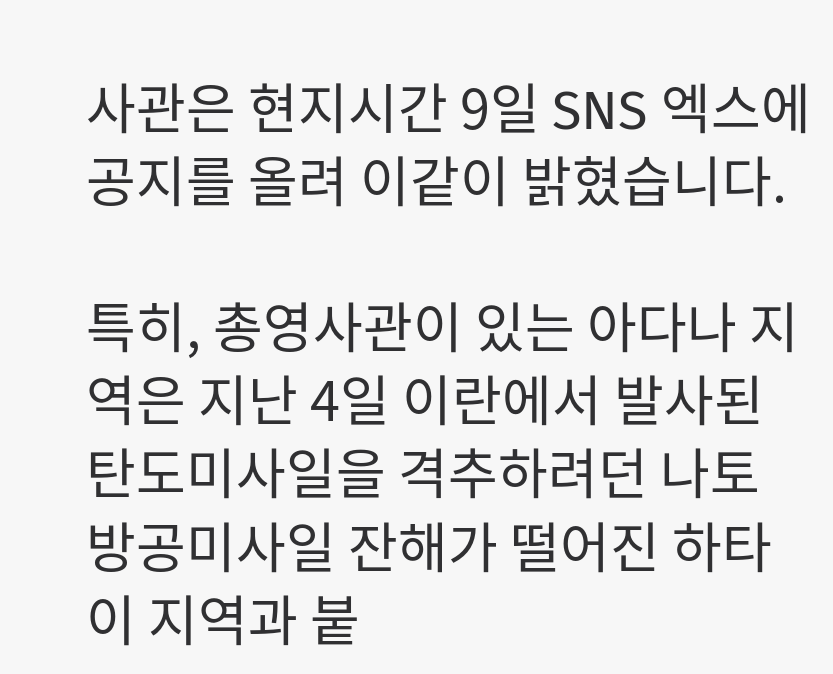사관은 현지시간 9일 SNS 엑스에 공지를 올려 이같이 밝혔습니다.

특히, 총영사관이 있는 아다나 지역은 지난 4일 이란에서 발사된 탄도미사일을 격추하려던 나토 방공미사일 잔해가 떨어진 하타이 지역과 붙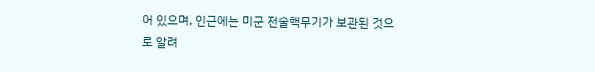어 있으며, 인근에는 미군 전술핵무기가 보관된 것으로 알려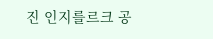진 인지를르크 공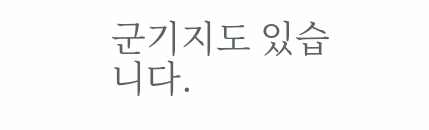군기지도 있습니다.